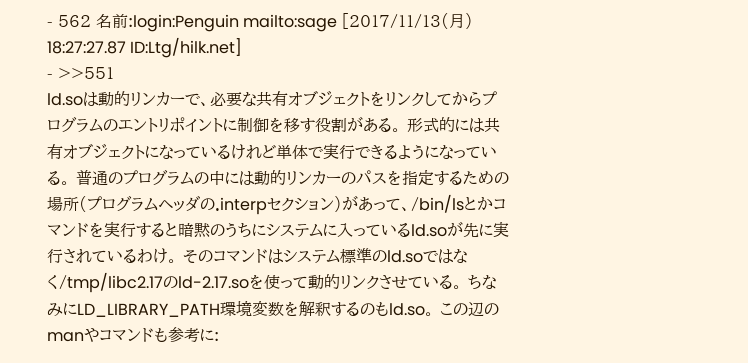- 562 名前:login:Penguin mailto:sage [2017/11/13(月) 18:27:27.87 ID:Ltg/hilk.net]
- >>551
ld.soは動的リンカーで、必要な共有オブジェクトをリンクしてからプログラムのエントリポイントに制御を移す役割がある。 形式的には共有オブジェクトになっているけれど単体で実行できるようになっている。 普通のプログラムの中には動的リンカーのパスを指定するための場所(プログラムヘッダの.interpセクション)があって、/bin/lsとかコマンドを実行すると暗黙のうちにシステムに入っているld.soが先に実行されているわけ。 そのコマンドはシステム標準のld.soではなく/tmp/libc2.17のld-2.17.soを使って動的リンクさせている。 ちなみにLD_LIBRARY_PATH環境変数を解釈するのもld.so。 この辺のmanやコマンドも参考に: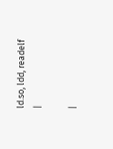ld.so, ldd, readelf
|

|